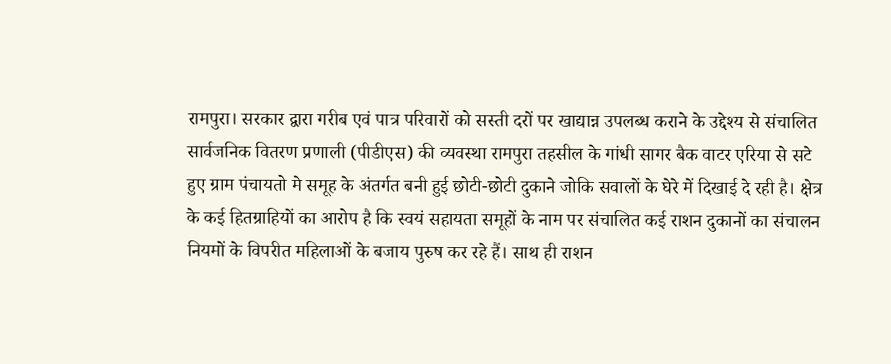रामपुरा। सरकार द्वारा गरीब एवं पात्र परिवारों को सस्ती दरों पर खाद्यान्न उपलब्ध कराने के उद्देश्य से संचालित सार्वजनिक वितरण प्रणाली (पीडीएस) की व्यवस्था रामपुरा तहसील के गांधी सागर बैक वाटर एरिया से सटे हुए ग्राम पंचायतो मे समूह के अंतर्गत बनी हुई छोटी-छोटी दुकाने जोकि सवालों के घेरे में दिखाई दे रही है। क्षेत्र के कई हितग्राहियों का आरोप है कि स्वयं सहायता समूहों के नाम पर संचालित कई राशन दुकानों का संचालन नियमों के विपरीत महिलाओं के बजाय पुरुष कर रहे हैं। साथ ही राशन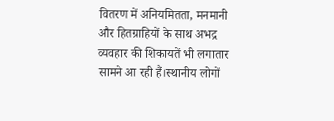वितरण में अनियमितता, मनमानी और हितग्राहियों के साथ अभद्र व्यवहार की शिकायतें भी लगातार सामने आ रही हैं।स्थानीय लोगों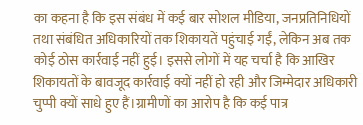का कहना है कि इस संबंध में कई बार सोशल मीडिया, जनप्रतिनिधियों तथा संबंधित अधिकारियों तक शिकायतें पहुंचाई गईं, लेकिन अब तक कोई ठोस कार्रवाई नहीं हुई। इससे लोगों में यह चर्चा है कि आखिर शिकायतों के बावजूद कार्रवाई क्यों नहीं हो रही और जिम्मेदार अधिकारी चुप्पी क्यों साधे हुए हैं।ग्रामीणों का आरोप है कि कई पात्र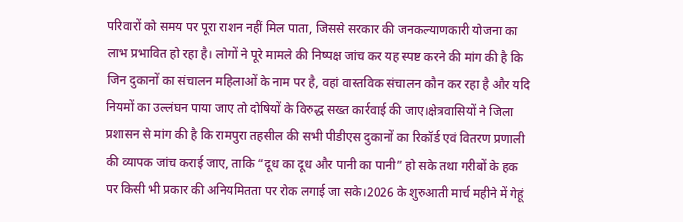परिवारों को समय पर पूरा राशन नहीं मिल पाता, जिससे सरकार की जनकल्याणकारी योजना का लाभ प्रभावित हो रहा है। लोगों ने पूरे मामले की निष्पक्ष जांच कर यह स्पष्ट करने की मांग की है कि जिन दुकानों का संचालन महिलाओं के नाम पर है, वहां वास्तविक संचालन कौन कर रहा है और यदि नियमों का उल्लंघन पाया जाए तो दोषियों के विरुद्ध सख्त कार्रवाई की जाए।क्षेत्रवासियों ने जिला प्रशासन से मांग की है कि रामपुरा तहसील की सभी पीडीएस दुकानों का रिकॉर्ड एवं वितरण प्रणाली की व्यापक जांच कराई जाए, ताकि “दूध का दूध और पानी का पानी” हो सके तथा गरीबों के हक पर किसी भी प्रकार की अनियमितता पर रोक लगाई जा सके।2026 के शुरुआती मार्च महीने में गेहूं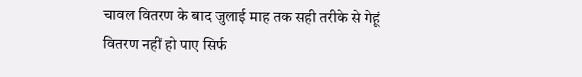चावल वितरण के बाद जुलाई माह तक सही तरीके से गेहूं वितरण नहीं हो पाए सिर्फ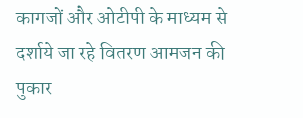कागजों और ओटीपी के माध्यम से दर्शाये जा रहे वितरण आमजन की पुकार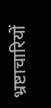भ्रष्टाचारियों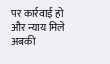पर कार्रवाई हो और न्याय मिले अबकी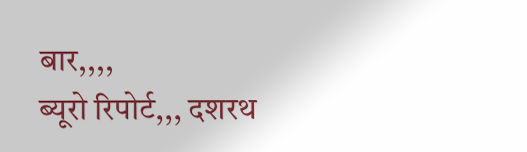बार,,,,
ब्यूरो रिपोर्ट,,, दशरथ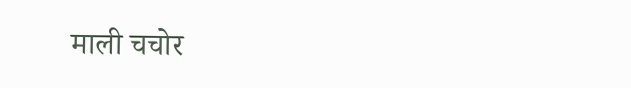माली चचोर